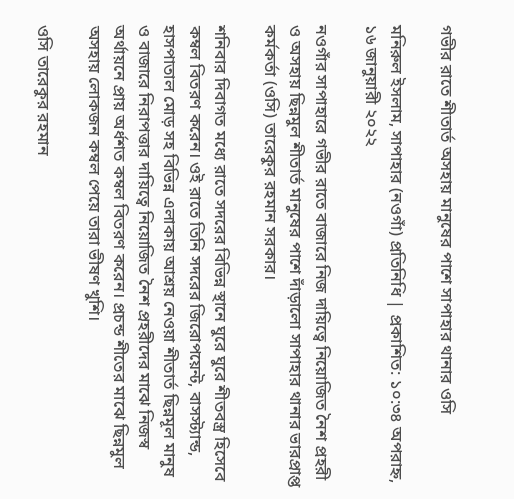গভীর রাতে শীতার্ত অসহায় মানুষের পাশে সাপাহার থানার ওসি

মনিরুল ইসলাম, সাপাহার (নওগাঁ) প্রতিনিধি | প্রকাশিত: ১০:৩৪ অপরাহ্ন, ১৬ জানুয়ারী ২০২২

নওগাঁর সাপাহারে গভীর রাতে বাজারে নিজ দায়িত্বে নিয়োজিত নৈশ প্রহরী ও অসহায় ছিন্নমুল শীতার্ত মানুষের পাশে দাঁড়ালো সাপাহার থানার ভারপ্রাপ্ত কর্মকর্তা (ওসি) তারেকুর রহমান সরকার।

শনিবার দিবাগত মধ্যে রাতে সদরের বিভিন্ন স্থানে ঘুরে ঘুরে শীতবস্ত্র হিসেবে কম্বল বিতরণ করেন। ওই রাতে তিনি সদরের জিরোপয়েন্ট, বাসস্ট্যান্ড, হাসপাতাল মোড় সহ বিভিন্ন এলাকায় আশ্রয় নেওয়া শীতার্ত ছিন্নমূল মানুষ ও বাজারে নিরাপত্তার দায়িত্বে নিয়োজিত নৈশ প্রহরীদের মাঝে নিজস্ব অর্থায়নে প্রায় অর্ধশত কম্বল বিতরণ করেন। প্রচন্ড শীতের মাঝে ছিন্নমুল অসহায় লোকজন কম্বল পেয়ে তারা ভীষণ খুশি।

ওসি তারেকুর রহমান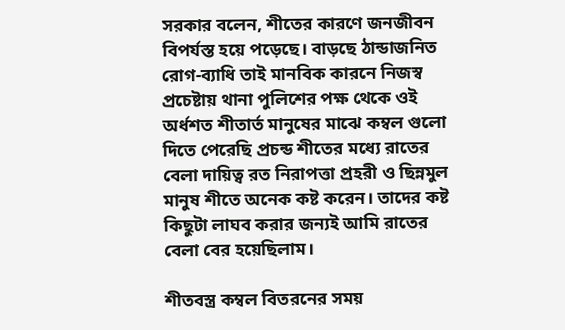সরকার বলেন, শীতের কারণে জনজীবন বিপর্যস্ত হয়ে পড়েছে। বাড়ছে ঠান্ডাজনিত রোগ-ব্যাধি তাই মানবিক কারনে নিজস্ব প্রচেষ্টায় থানা পুলিশের পক্ষ থেকে ওই অর্ধশত শীতার্ত মানুষের মাঝে কম্বল গুলো দিতে পেরেছি প্রচন্ড শীতের মধ্যে রাতের বেলা দায়িত্ব রত নিরাপত্তা প্রহরী ও ছিন্নমুল মানুষ শীতে অনেক কষ্ট করেন। তাদের কষ্ট কিছুটা লাঘব করার জন্যই আমি রাতের বেলা বের হয়েছিলাম।

শীতবস্ত্র কম্বল বিতরনের সময়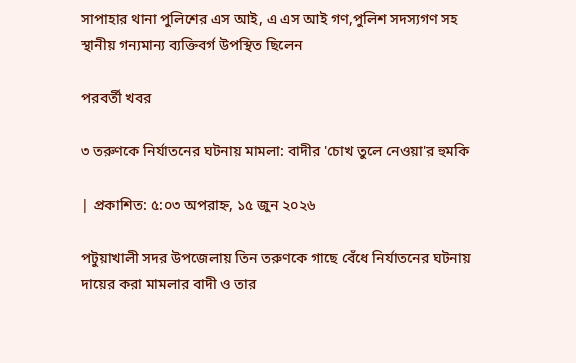সাপাহার থানা পুলিশের এস আই, এ এস আই গণ,পুলিশ সদস্যগণ সহ স্থানীয় গন্যমান্য ব্যক্তিবর্গ উপস্থিত ছিলেন

পরবর্তী খবর

৩ তরুণকে নির্যাতনের ঘটনায় মামলা: বাদীর 'চোখ তুলে নেওয়া'র হুমকি

| প্রকাশিত: ৫:০৩ অপরাহ্ন, ১৫ জুন ২০২৬

পটুয়াখালী সদর উপজেলায় তিন তরুণকে গাছে বেঁধে নির্যাতনের ঘটনায় দায়ের করা মামলার বাদী ও তার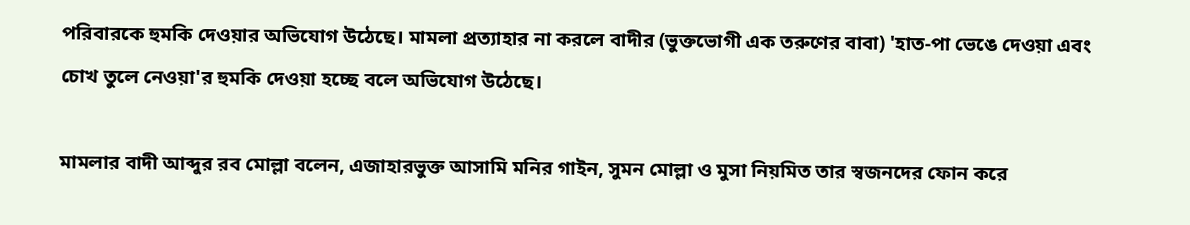পরিবারকে হুমকি দেওয়ার অভিযোগ উঠেছে। মামলা প্রত্যাহার না করলে বাদীর (ভুক্তভোগী এক তরুণের বাবা) 'হাত-পা ভেঙে দেওয়া এবং চোখ তুলে নেওয়া'র হুমকি দেওয়া হচ্ছে বলে অভিযোগ উঠেছে।

মামলার বাদী আব্দুর রব মোল্লা বলেন, এজাহারভুক্ত আসামি মনির গাইন, সুমন মোল্লা ও মুসা নিয়মিত তার স্বজনদের ফোন করে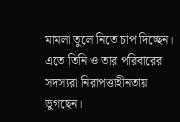মামলা তুলে নিতে চাপ দিচ্ছেন। এতে তিনি ও তার পরিবারের সদস্যরা নিরাপত্তাহীনতায় ভুগছেন।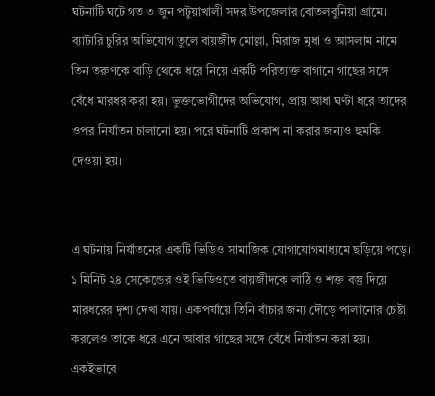ঘটনাটি ঘটে গত ৩ জুন পটুয়াখালী সদর উপজেলার বোতলবুনিয়া গ্রামে। ব্যাটারি চুরির অভিযোগ তুলে বায়জীদ মোল্লা, মিরাজ মৃধা ও আসলাম নামে তিন তরুণকে বাড়ি থেকে ধরে নিয়ে একটি পরিত্যক্ত বাগানে গাছের সঙ্গে বেঁধে মারধর করা হয়। ভুক্তভোগীদের অভিযোগ, প্রায় আধা ঘণ্টা ধরে তাদের ওপর নির্যাতন চালানো হয়। পরে ঘটনাটি প্রকাশ না করার জন্যও হুমকি দেওয়া হয়।


এ ঘটনায় নির্যাতনের একটি ভিডিও সামাজিক যোগাযোগমাধ্যমে ছড়িয়ে পড়ে। ১ মিনিট ২৪ সেকেন্ডের ওই ভিডিওতে বায়জীদকে লাঠি ও শক্ত বস্তু দিয়ে মারধরের দৃশ্য দেখা যায়। একপর্যায়ে তিনি বাঁচার জন্য দৌড়ে পালানোর চেষ্টা করলেও তাকে ধরে এনে আবার গাছের সঙ্গে বেঁধে নির্যাতন করা হয়। একইভাবে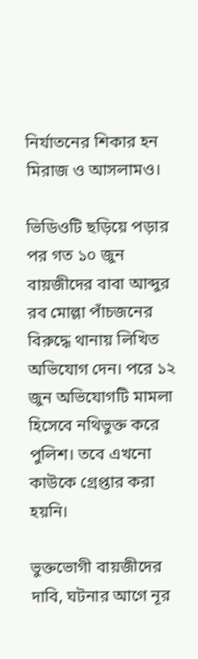নির্যাতনের শিকার হন মিরাজ ও আসলামও।

ভিডিওটি ছড়িয়ে পড়ার পর গত ১০ জুন বায়জীদের বাবা আব্দুর রব মোল্লা পাঁচজনের বিরুদ্ধে থানায় লিখিত অভিযোগ দেন। পরে ১২ জুন অভিযোগটি মামলা হিসেবে নথিভুক্ত করে পুলিশ। তবে এখনো কাউকে গ্রেপ্তার করা হয়নি।

ভুক্তভোগী বায়জীদের দাবি, ঘটনার আগে নূর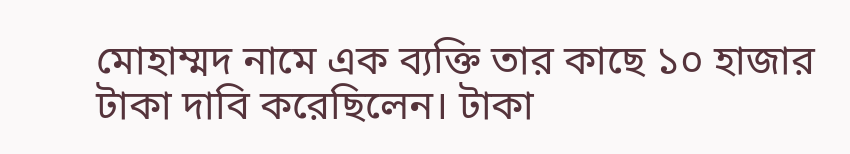মোহাম্মদ নামে এক ব্যক্তি তার কাছে ১০ হাজার টাকা দাবি করেছিলেন। টাকা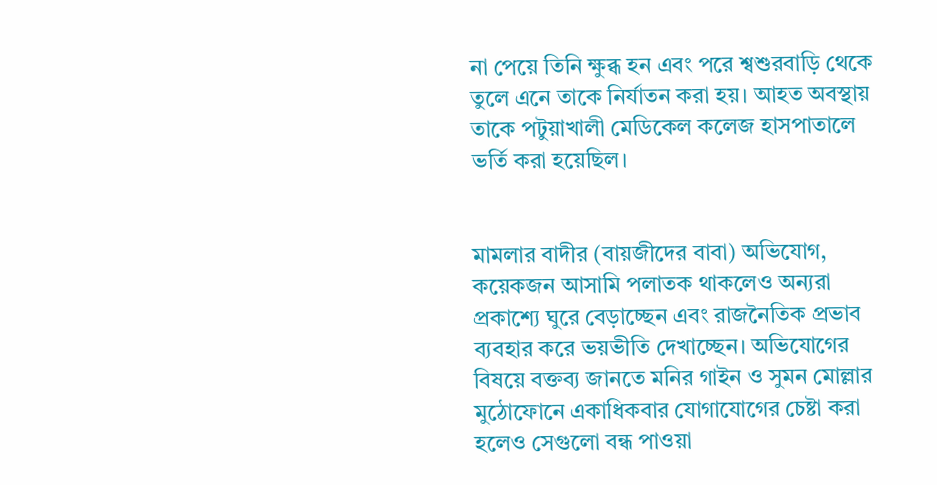না পেয়ে তিনি ক্ষুব্ধ হন এবং পরে শ্বশুরবাড়ি থেকে তুলে এনে তাকে নির্যাতন করা হয়। আহত অবস্থায় তাকে পটুয়াখালী মেডিকেল কলেজ হাসপাতালে ভর্তি করা হয়েছিল।


মামলার বাদীর (বায়জীদের বাবা) অভিযোগ, কয়েকজন আসামি পলাতক থাকলেও অন্যরা প্রকাশ্যে ঘুরে বেড়াচ্ছেন এবং রাজনৈতিক প্রভাব ব্যবহার করে ভয়ভীতি দেখাচ্ছেন। অভিযোগের বিষয়ে বক্তব্য জানতে মনির গাইন ও সুমন মোল্লার মুঠোফোনে একাধিকবার যোগাযোগের চেষ্টা করা হলেও সেগুলো বন্ধ পাওয়া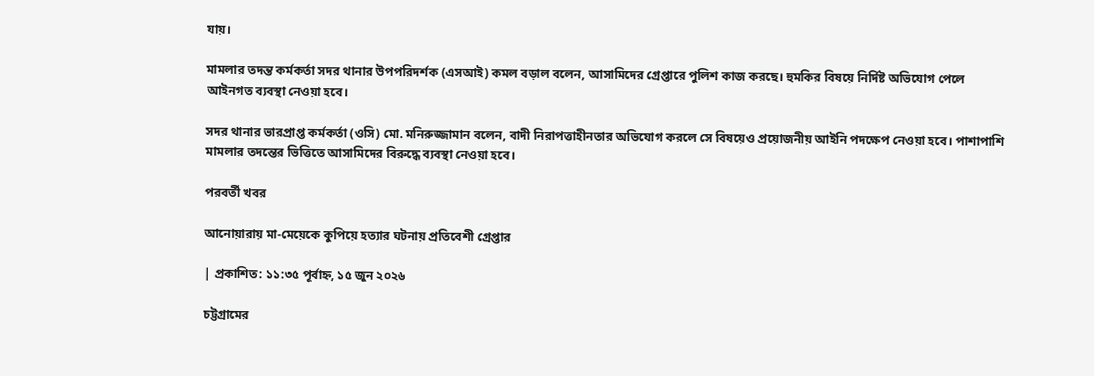যায়।

মামলার তদন্ত কর্মকর্তা সদর থানার উপপরিদর্শক (এসআই) কমল বড়াল বলেন, আসামিদের গ্রেপ্তারে পুলিশ কাজ করছে। হুমকির বিষয়ে নির্দিষ্ট অভিযোগ পেলে আইনগত ব্যবস্থা নেওয়া হবে।

সদর থানার ভারপ্রাপ্ত কর্মকর্তা (ওসি) মো. মনিরুজ্জামান বলেন, বাদী নিরাপত্তাহীনতার অভিযোগ করলে সে বিষয়েও প্রয়োজনীয় আইনি পদক্ষেপ নেওয়া হবে। পাশাপাশি মামলার তদন্তের ভিত্তিতে আসামিদের বিরুদ্ধে ব্যবস্থা নেওয়া হবে।

পরবর্তী খবর

আনোয়ারায় মা-মেয়েকে কুপিয়ে হত্যার ঘটনায় প্রতিবেশী গ্রেপ্তার

| প্রকাশিত: ১১:৩৫ পূর্বাহ্ন, ১৫ জুন ২০২৬

চট্টগ্রামের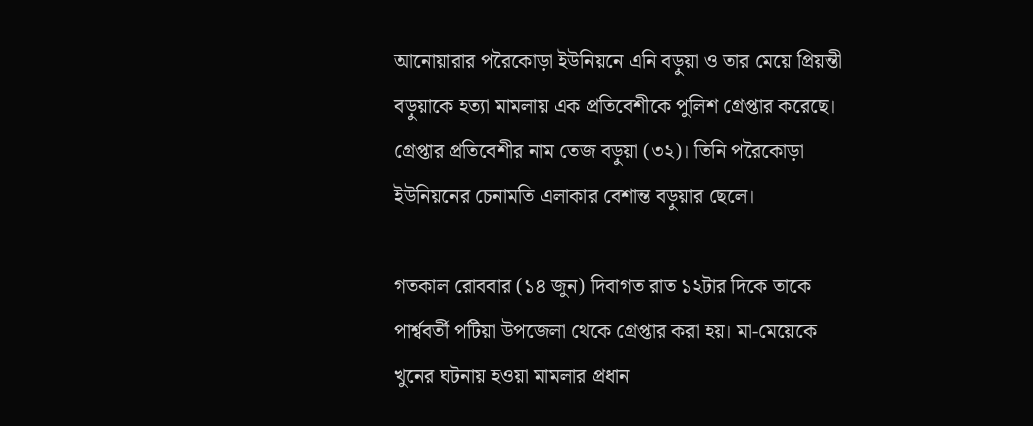আনোয়ারার পরৈকোড়া ইউনিয়নে এনি বড়ুয়া ও তার মেয়ে প্রিয়ন্তী বড়ুয়াকে হত্যা মামলায় এক প্রতিবেশীকে পুলিশ গ্রেপ্তার করেছে। গ্রেপ্তার প্রতিবেশীর নাম তেজ বড়ুয়া (৩২)। তিনি পরৈকোড়া ইউনিয়নের চেনামতি এলাকার বেশান্ত বড়ুয়ার ছেলে।

গতকাল রোববার (১৪ জুন) দিবাগত রাত ১২টার দিকে তাকে পার্শ্ববর্তী পটিয়া উপজেলা থেকে গ্রেপ্তার করা হয়। মা-মেয়েকে খুনের ঘটনায় হওয়া মামলার প্রধান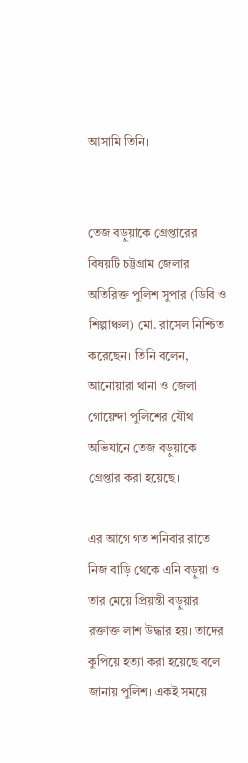আসামি তিনি।


তেজ বড়ুয়াকে গ্রেপ্তারের বিষয়টি চট্টগ্রাম জেলার অতিরিক্ত পুলিশ সুপার (ডিবি ও শিল্পাঞ্চল) মো. রাসেল নিশ্চিত করেছেন। তিনি বলেন, আনোয়ারা থানা ও জেলা গোয়েন্দা পুলিশের যৌথ অভিযানে তেজ বড়ুয়াকে গ্রেপ্তার করা হয়েছে।

এর আগে গত শনিবার রাতে নিজ বাড়ি থেকে এনি বড়ুয়া ও তার মেয়ে প্রিয়ন্তী বড়ুয়ার রক্তাক্ত লাশ উদ্ধার হয়। তাদের কুপিয়ে হত্যা করা হয়েছে বলে জানায় পুলিশ। একই সময়ে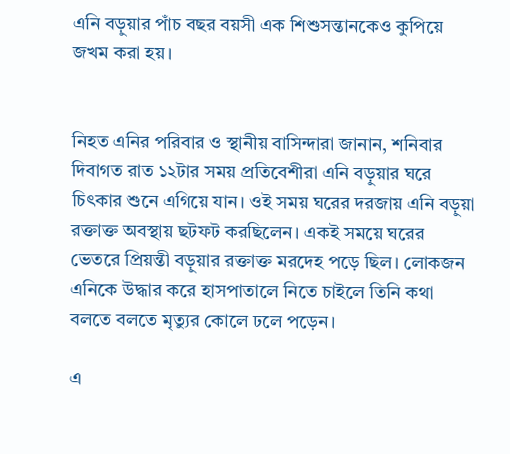এনি বড়ুয়ার পাঁচ বছর বয়সী এক শিশুসন্তানকেও কুপিয়ে জখম করা হয়।


নিহত এনির পরিবার ও স্থানীয় বাসিন্দারা জানান, শনিবার দিবাগত রাত ১২টার সময় প্রতিবেশীরা এনি বড়ুয়ার ঘরে চিৎকার শুনে এগিয়ে যান। ওই সময় ঘরের দরজায় এনি বড়ুয়া রক্তাক্ত অবস্থায় ছটফট করছিলেন। একই সময়ে ঘরের ভেতরে প্রিয়ন্তী বড়ুয়ার রক্তাক্ত মরদেহ পড়ে ছিল। লোকজন এনিকে উদ্ধার করে হাসপাতালে নিতে চাইলে তিনি কথা বলতে বলতে মৃত্যুর কোলে ঢলে পড়েন।

এ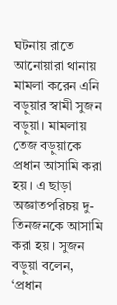ঘটনায় রাতে আনোয়ারা থানায় মামলা করেন এনি বড়ুয়ার স্বামী সুজন বড়ুয়া। মামলায় তেজ বড়ুয়াকে প্রধান আসামি করা হয়। এ ছাড়া অজ্ঞাতপরিচয় দু-তিনজনকে আসামি করা হয়। সুজন বড়ুয়া বলেন, ‘প্রধান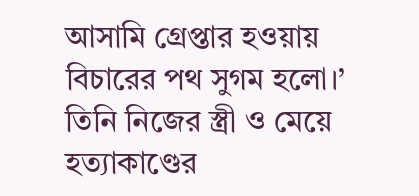আসামি গ্রেপ্তার হওয়ায় বিচারের পথ সুগম হলো।’ তিনি নিজের স্ত্রী ও মেয়ে হত্যাকাণ্ডের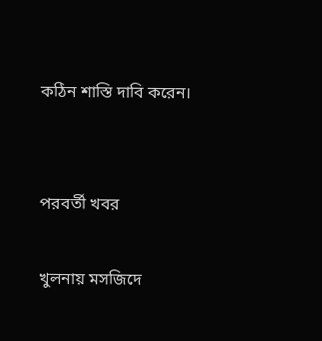কঠিন শাস্তি দাবি করেন।


পরবর্তী খবর

খুলনায় মসজিদে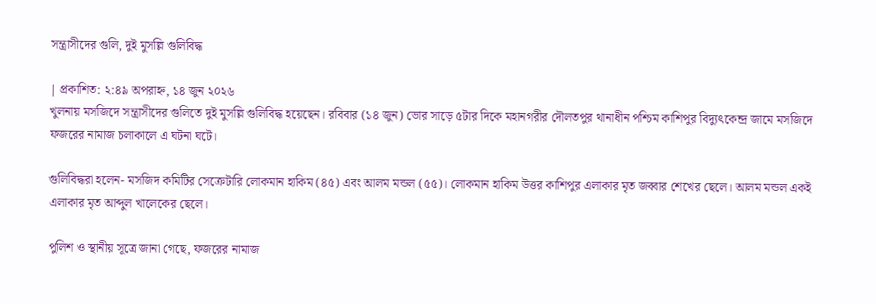সন্ত্রাসীদের গুলি, দুই মুসল্লি গুলিবিদ্ধ

| প্রকাশিত: ২:৪৯ অপরাহ্ন, ১৪ জুন ২০২৬
খুলনায় মসজিদে সন্ত্রাসীদের গুলিতে দুই মুসল্লি গুলিবিদ্ধ হয়েছেন। রবিবার (১৪ জুন) ভোর সাড়ে ৫টার দিকে মহানগরীর দৌলতপুর থানাধীন পশ্চিম কাশিপুর বিদ্যুৎকেন্দ্র জামে মসজিদে ফজরের নামাজ চলাকালে এ ঘটনা ঘটে।

গুলিবিদ্ধরা হলেন- মসজিদ কমিটির সেক্রেটারি লোকমান হাকিম (৪৫) এবং আলম মন্ডল (৫৫)। লোকমান হাকিম উত্তর কাশিপুর এলাকার মৃত জব্বার শেখের ছেলে। আলম মন্ডল একই এলাকার মৃত আব্দুল খালেকের ছেলে।

পুলিশ ও স্থানীয় সূত্রে জানা গেছে, ফজরের নামাজ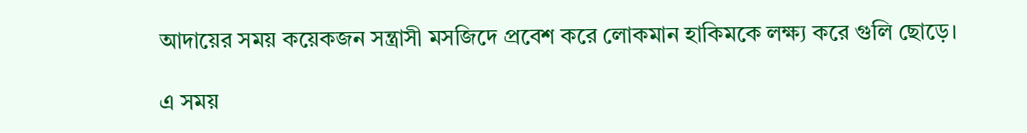আদায়ের সময় কয়েকজন সন্ত্রাসী মসজিদে প্রবেশ করে লোকমান হাকিমকে লক্ষ্য করে গুলি ছোড়ে।

এ সময়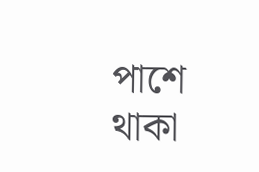পাশে থাকা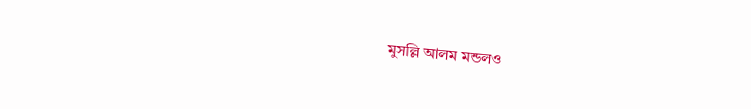মুসল্লি আলম মন্ডলও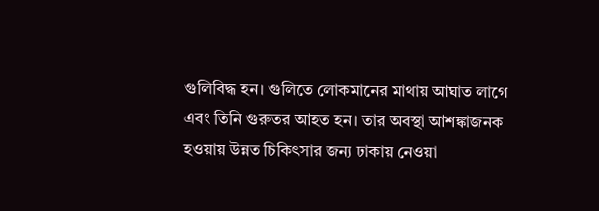গুলিবিদ্ধ হন। গুলিতে লোকমানের মাথায় আঘাত লাগে এবং তিনি গুরুতর আহত হন। তার অবস্থা আশঙ্কাজনক হওয়ায় উন্নত চিকিৎসার জন্য ঢাকায় নেওয়া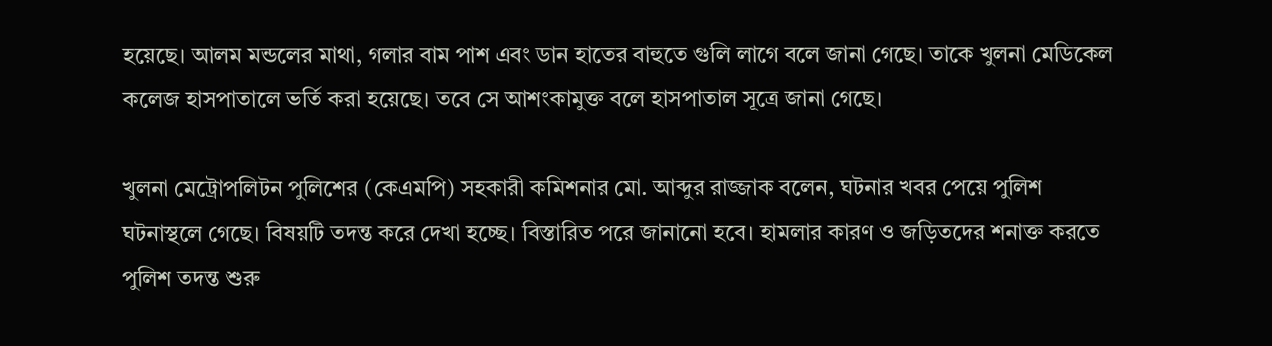হয়েছে। আলম মন্ডলের মাথা, গলার বাম পাশ এবং ডান হাতের বাহুতে গুলি লাগে বলে জানা গেছে। তাকে খুলনা মেডিকেল কলেজ হাসপাতালে ভর্তি করা হয়েছে। তবে সে আশংকামুক্ত বলে হাসপাতাল সূত্রে জানা গেছে।

খুলনা মেট্রোপলিটন পুলিশের (কেএমপি) সহকারী কমিশনার মো. আব্দুর রাজ্জাক বলেন, ঘটনার খবর পেয়ে পুলিশ ঘটনাস্থলে গেছে। বিষয়টি তদন্ত করে দেখা হচ্ছে। বিস্তারিত পরে জানানো হবে। হামলার কারণ ও জড়িতদের শনাক্ত করতে পুলিশ তদন্ত শুরু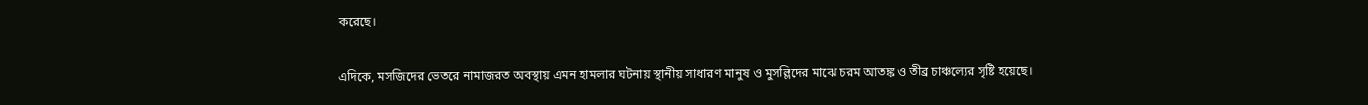করেছে।

এদিকে, মসজিদের ভেতরে নামাজরত অবস্থায় এমন হামলার ঘটনায় স্থানীয় সাধারণ মানুষ ও মুসল্লিদের মাঝে চরম আতঙ্ক ও তীব্র চাঞ্চল্যের সৃষ্টি হয়েছে।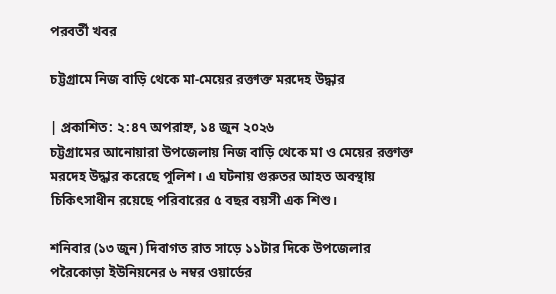পরবর্তী খবর

চট্টগ্রামে নিজ বাড়ি থেকে মা-মেয়ের রক্তাক্ত মরদেহ উদ্ধার

| প্রকাশিত: ২:৪৭ অপরাহ্ন, ১৪ জুন ২০২৬
চট্টগ্রামের আনোয়ারা উপজেলায় নিজ বাড়ি থেকে মা ও মেয়ের রক্তাক্ত মরদেহ উদ্ধার করেছে পুলিশ। এ ঘটনায় গুরুতর আহত অবস্থায় চিকিৎসাধীন রয়েছে পরিবারের ৫ বছর বয়সী এক শিশু।

শনিবার (১৩ জুন) দিবাগত রাত সাড়ে ১১টার দিকে উপজেলার পরৈকোড়া ইউনিয়নের ৬ নম্বর ওয়ার্ডের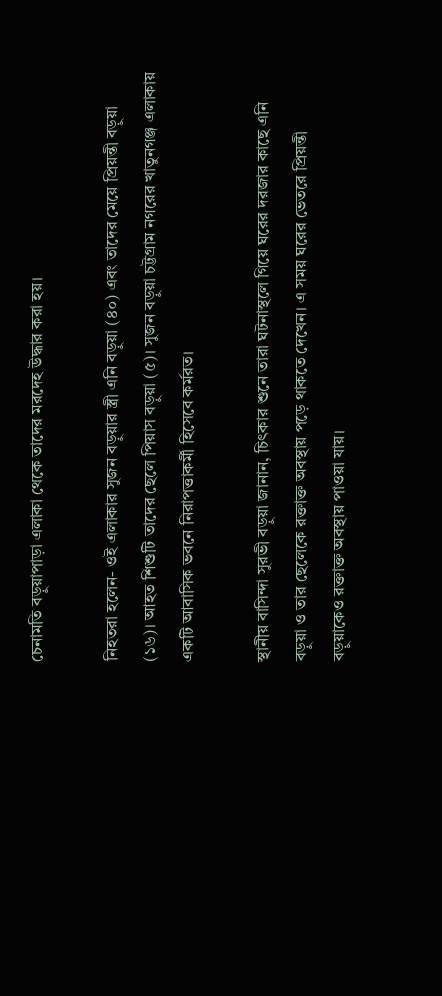চেনামতি বড়ুয়াপাড়া এলাকা থেকে তাদের মরদেহ উদ্ধার করা হয়।

নিহতরা হলেন- ওই এলাকার সুজন বড়ুয়ার স্ত্রী এনি বড়ুয়া (৪০) এবং তাদের মেয়ে প্রিয়ন্তী বড়ুয়া (১৬)। আহত শিশুটি তাদের ছেলে পিয়াস বড়ুয়া (৫)। সুজন বড়ুয়া চট্টগ্রাম নগরের খাতুনগঞ্জ এলাকায় একটি আবাসিক ভবনে নিরাপত্তাকর্মী হিসেবে কর্মরত।

স্থানীয় বাসিন্দা সুরভী বড়ুয়া জানান, চিৎকার শুনে তারা ঘটনাস্থলে গিয়ে ঘরের দরজার কাছে এনি বড়ুয়া ও তার ছেলেকে রক্তাক্ত অবস্থায় পড়ে থাকতে দেখেন। এ সময় ঘরের ভেতরে প্রিয়ন্তী বড়ুয়াকেও রক্তাক্ত অবস্থায় পাওয়া যায়।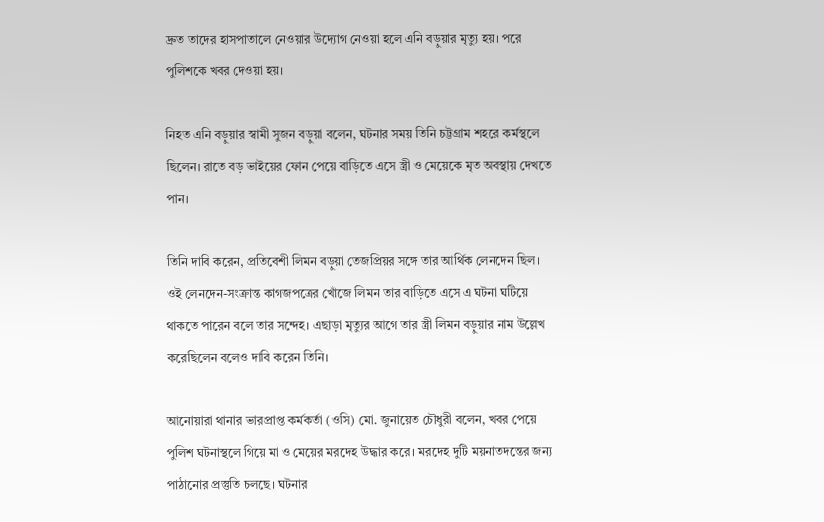দ্রুত তাদের হাসপাতালে নেওয়ার উদ্যোগ নেওয়া হলে এনি বড়ুয়ার মৃত্যু হয়। পরে পুলিশকে খবর দেওয়া হয়।

নিহত এনি বড়ুয়ার স্বামী সুজন বড়ুয়া বলেন, ঘটনার সময় তিনি চট্টগ্রাম শহরে কর্মস্থলে ছিলেন। রাতে বড় ভাইয়ের ফোন পেয়ে বাড়িতে এসে স্ত্রী ও মেয়েকে মৃত অবস্থায় দেখতে পান।

তিনি দাবি করেন, প্রতিবেশী লিমন বড়ুয়া তেজপ্রিয়র সঙ্গে তার আর্থিক লেনদেন ছিল। ওই লেনদেন-সংক্রান্ত কাগজপত্রের খোঁজে লিমন তার বাড়িতে এসে এ ঘটনা ঘটিয়ে থাকতে পারেন বলে তার সন্দেহ। এছাড়া মৃত্যুর আগে তার স্ত্রী লিমন বড়ুয়ার নাম উল্লেখ করেছিলেন বলেও দাবি করেন তিনি।

আনোয়ারা থানার ভারপ্রাপ্ত কর্মকর্তা (ওসি) মো. জুনায়েত চৌধুরী বলেন, খবর পেয়ে পুলিশ ঘটনাস্থলে গিয়ে মা ও মেয়ের মরদেহ উদ্ধার করে। মরদেহ দুটি ময়নাতদন্তের জন্য পাঠানোর প্রস্তুতি চলছে। ঘটনার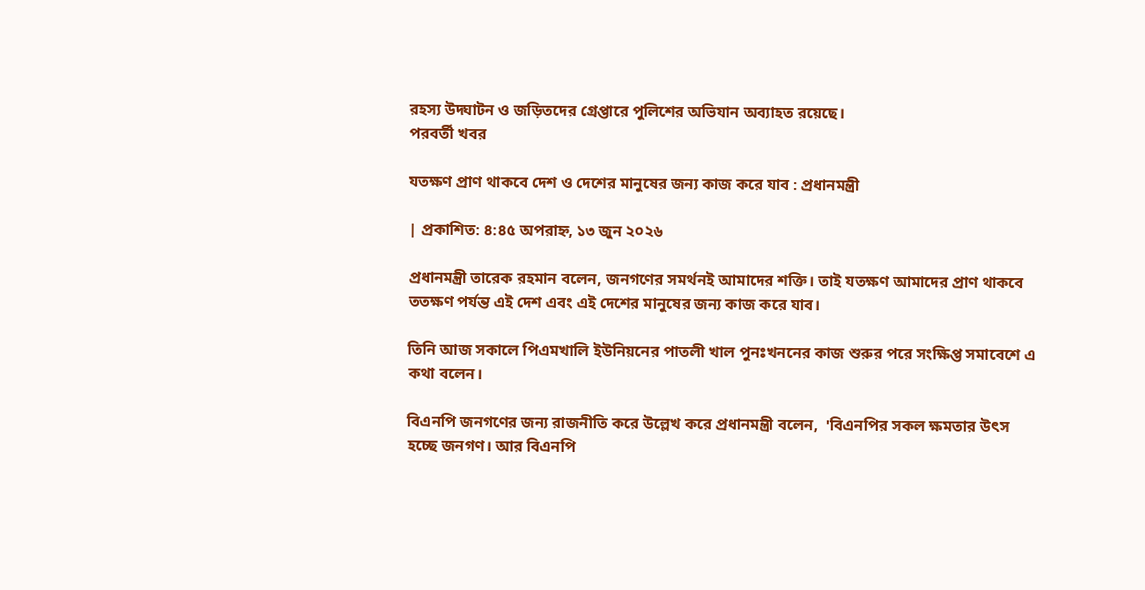রহস্য উদ্ঘাটন ও জড়িতদের গ্রেপ্তারে পুলিশের অভিযান অব্যাহত রয়েছে।
পরবর্তী খবর

যতক্ষণ প্রাণ থাকবে দেশ ও দেশের মানুষের জন্য কাজ করে যাব : প্রধানমন্ত্রী

| প্রকাশিত: ৪:৪৫ অপরাহ্ন, ১৩ জুন ২০২৬

প্রধানমন্ত্রী তারেক রহমান বলেন, জনগণের সমর্থনই আমাদের শক্তি। তাই যতক্ষণ আমাদের প্রাণ থাকবে ততক্ষণ পর্যন্ত এই দেশ এবং এই দেশের মানুষের জন্য কাজ করে যাব।

তিনি আজ সকালে পিএমখালি ইউনিয়নের পাতলী খাল পুনঃখননের কাজ শুরুর পরে সংক্ষিপ্ত সমাবেশে এ কথা বলেন।

বিএনপি জনগণের জন্য রাজনীতি করে উল্লেখ করে প্রধানমন্ত্রী বলেন,  'বিএনপির সকল ক্ষমতার উৎস হচ্ছে জনগণ। আর বিএনপি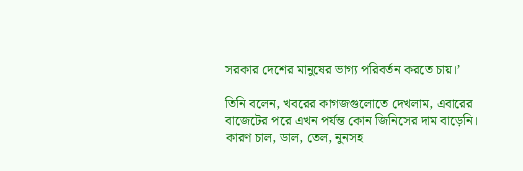সরকার দেশের মানুষের ভাগ্য পরিবর্তন করতে চায়।’

তিনি বলেন, খবরের কাগজগুলোতে দেখলাম, এবারের বাজেটের পরে এখন পর্যন্ত কোন জিনিসের দাম বাড়েনি। কারণ চাল, ডাল, তেল, নুনসহ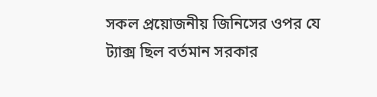সকল প্রয়োজনীয় জিনিসের ওপর যে ট্যাক্স ছিল বর্তমান সরকার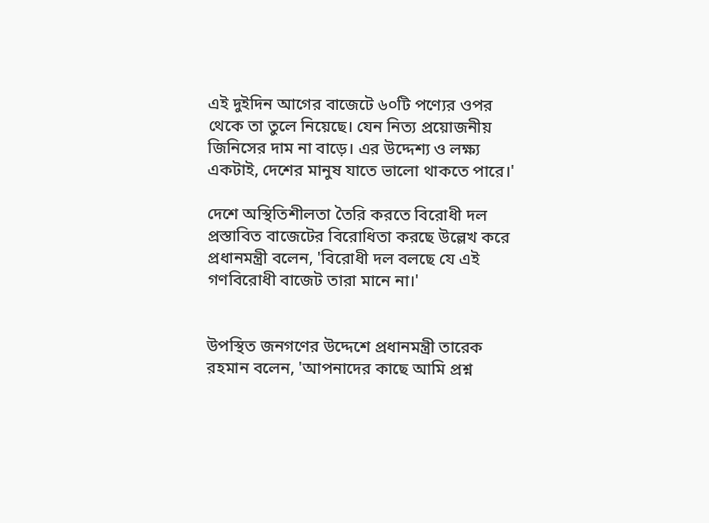এই দুইদিন আগের বাজেটে ৬০টি পণ্যের ওপর থেকে তা তুলে নিয়েছে। যেন নিত্য প্রয়োজনীয় জিনিসের দাম না বাড়ে। এর উদ্দেশ্য ও লক্ষ্য একটাই, দেশের মানুষ যাতে ভালো থাকতে পারে।'

দেশে অস্থিতিশীলতা তৈরি করতে বিরোধী দল প্রস্তাবিত বাজেটের বিরোধিতা করছে উল্লেখ করে প্রধানমন্ত্রী বলেন, 'বিরোধী দল বলছে যে এই গণবিরোধী বাজেট তারা মানে না।'


উপস্থিত জনগণের উদ্দেশে প্রধানমন্ত্রী তারেক রহমান বলেন, 'আপনাদের কাছে আমি প্রশ্ন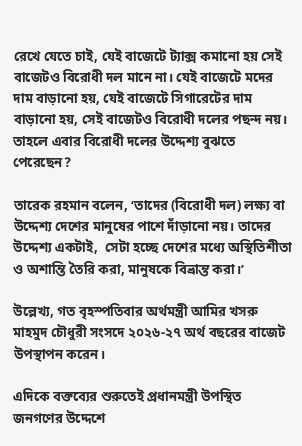রেখে যেতে চাই, যেই বাজেটে ট্যাক্স কমানো হয় সেই বাজেটও বিরোধী দল মানে না। যেই বাজেটে মদের দাম বাড়ানো হয়, যেই বাজেটে সিগারেটের দাম বাড়ানো হয়, সেই বাজেটও বিরোধী দলের পছন্দ নয়। তাহলে এবার বিরোধী দলের উদ্দেশ্য বুঝতে পেরেছেন?

তারেক রহমান বলেন, ‘তাদের (বিরোধী দল) লক্ষ্য বা উদ্দেশ্য দেশের মানুষের পাশে দাঁড়ানো নয়। তাদের উদ্দেশ্য একটাই,  সেটা হচ্ছে দেশের মধ্যে অস্থিতিশীতা ও অশান্তি তৈরি করা, মানুষকে বিভ্রান্ত করা।’

উল্লেখ্য, গত বৃহস্পতিবার অর্থমন্ত্রী আমির খসরু মাহমুদ চৌধুরী সংসদে ২০২৬-২৭ অর্থ বছরের বাজেট উপস্থাপন করেন।

এদিকে বক্তব্যের শুরুতেই প্রধানমন্ত্রী উপস্থিত জনগণের উদ্দেশে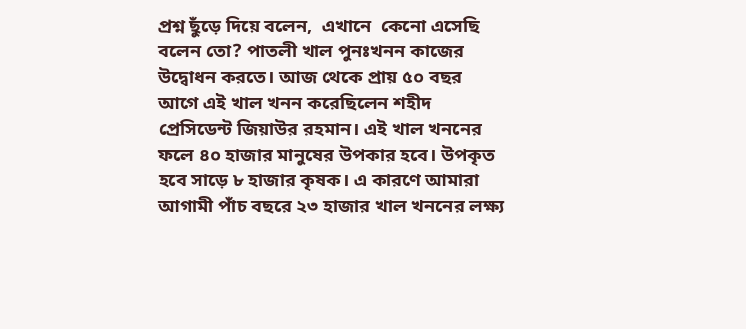প্রশ্ন ছুঁড়ে দিয়ে বলেন,  এখানে  কেনো এসেছি বলেন তো? পাতলী খাল পুনঃখনন কাজের উদ্বোধন করতে। আজ থেকে প্রায় ৫০ বছর আগে এই খাল খনন করেছিলেন শহীদ প্রেসিডেন্ট জিয়াউর রহমান। এই খাল খননের ফলে ৪০ হাজার মানুষের উপকার হবে। উপকৃত হবে সাড়ে ৮ হাজার কৃষক। এ কারণে আমারা আগামী পাঁচ বছরে ২৩ হাজার খাল খননের লক্ষ্য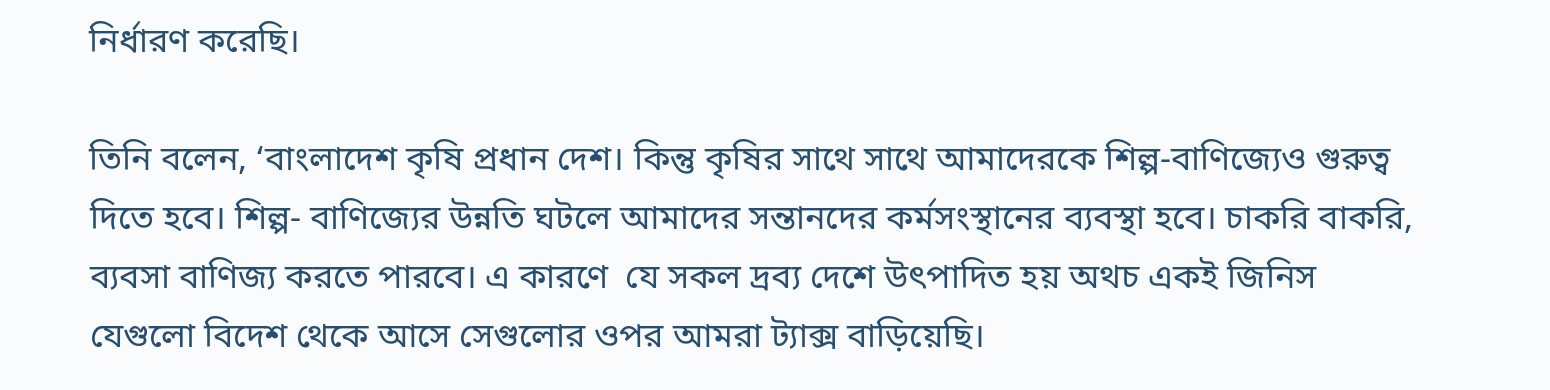নির্ধারণ করেছি।

তিনি বলেন, ‘বাংলাদেশ কৃষি প্রধান দেশ। কিন্তু কৃষির সাথে সাথে আমাদেরকে শিল্প-বাণিজ্যেও গুরুত্ব দিতে হবে। শিল্প- বাণিজ্যের উন্নতি ঘটলে আমাদের সন্তানদের কর্মসংস্থানের ব্যবস্থা হবে। চাকরি বাকরি, ব্যবসা বাণিজ্য করতে পারবে। এ কারণে  যে সকল দ্রব্য দেশে উৎপাদিত হয় অথচ একই জিনিস যেগুলো বিদেশ থেকে আসে সেগুলোর ওপর আমরা ট্যাক্স বাড়িয়েছি।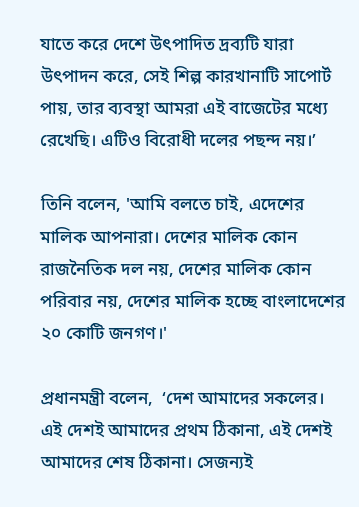যাতে করে দেশে উৎপাদিত দ্রব্যটি যারা উৎপাদন করে, সেই শিল্প কারখানাটি সাপোর্ট পায়, তার ব্যবস্থা আমরা এই বাজেটের মধ্যে রেখেছি। এটিও বিরোধী দলের পছন্দ নয়।’

তিনি বলেন, 'আমি বলতে চাই, এদেশের মালিক আপনারা। দেশের মালিক কোন রাজনৈতিক দল নয়, দেশের মালিক কোন পরিবার নয়, দেশের মালিক হচ্ছে বাংলাদেশের ২০ কোটি জনগণ।'

প্রধানমন্ত্রী বলেন,  ‘দেশ আমাদের সকলের। এই দেশই আমাদের প্রথম ঠিকানা, এই দেশই আমাদের শেষ ঠিকানা। সেজন্যই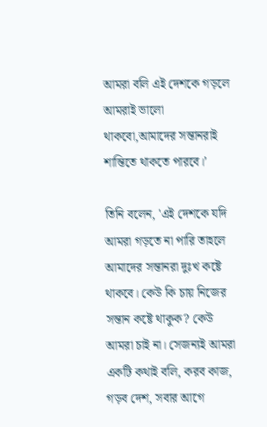আমরা বলি এই দেশকে গড়লে আমরাই ভালো থাকবো,আমাদের সন্তানরাই শান্তিতে থাকতে পারবে।’

তিনি বলেন, 'এই দেশকে যদি আমরা গড়তে না পারি তাহলে আমাদের সন্তানরা দুঃখ কষ্টে থাকবে। কেউ কি চায় নিজের সন্তান কষ্টে থাকুক? কেউ আমরা চাই না। সেজন্যই আমরা একটি কথাই বলি, করব কাজ, গড়ব দেশ, সবার আগে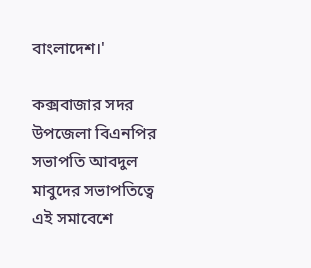বাংলাদেশ।'

কক্সবাজার সদর উপজেলা বিএনপির সভাপতি আবদুল মাবুদের সভাপতিত্বে এই সমাবেশে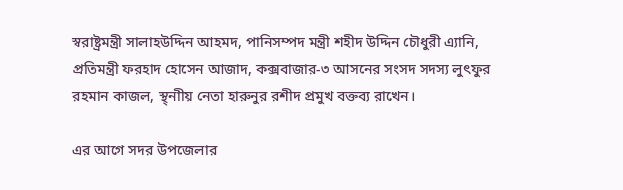স্বরাষ্ট্রমন্ত্রী সালাহউদ্দিন আহমদ, পানিসম্পদ মন্ত্রী শহীদ উদ্দিন চৌধুরী এ্যানি, প্রতিমন্ত্রী ফরহাদ হোসেন আজাদ, কক্সবাজার-৩ আসনের সংসদ সদস্য লুৎফুর রহমান কাজল, স্থ্নাীয় নেতা হারুনুর রশীদ প্রমুখ বক্তব্য রাখেন।

এর আগে সদর উপজেলার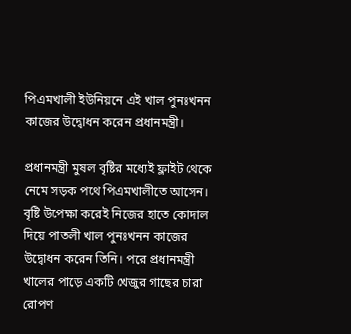পিএমখালী ইউনিয়নে এই খাল পুনঃখনন কাজের উদ্বোধন করেন প্রধানমন্ত্রী।

প্রধানমন্ত্রী মুষল বৃষ্টির মধ্যেই ফ্লাইট থেকে নেমে সড়ক পথে পিএমখালীতে আসেন। বৃষ্টি উপেক্ষা করেই নিজের হাতে কোদাল দিয়ে পাতলী খাল পুনঃখনন কাজের উদ্বোধন করেন তিনি। পরে প্রধানমন্ত্রী খালের পাড়ে একটি খেজুর গাছের চারা রোপণ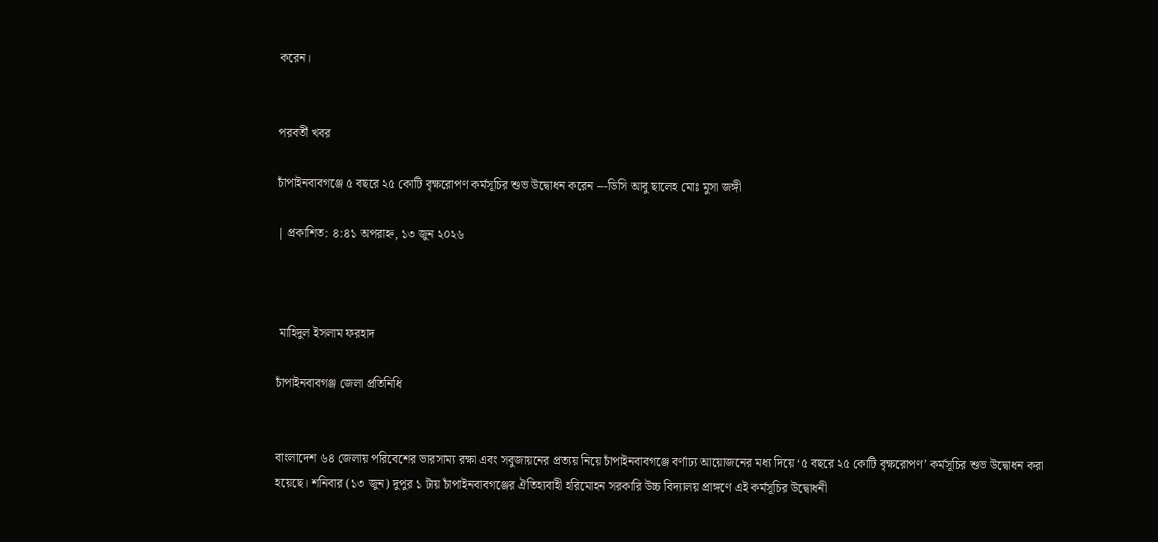করেন।


পরবর্তী খবর

চাঁপাইনবাবগঞ্জে ৫ বছরে ২৫ কোটি বৃক্ষরোপণ কর্মসূচির শুভ উদ্বোধন করেন ---ডিসি আবু ছালেহ মোঃ মুসা জঙ্গী

| প্রকাশিত: ৪:৪১ অপরাহ্ন, ১৩ জুন ২০২৬



 মাহিদুল ইসলাম ফরহাদ

চাঁপাইনবাবগঞ্জ জেলা প্রতিনিধি


বাংলাদেশ ৬৪ জেলায় পরিবেশের ভারসাম্য রক্ষা এবং সবুজায়নের প্রত্যয় নিয়ে চাঁপাইনবাবগঞ্জে বর্ণাঢ্য আয়োজনের মধ্য দিয়ে ‘৫ বছরে ২৫ কোটি বৃক্ষরোপণ’ কর্মসূচির শুভ উদ্বোধন করা হয়েছে। শনিবার (১৩ জুন) দুপুর ১ টায় চাঁপাইনবাবগঞ্জের ঐতিহ্যবাহী হরিমোহন সরকারি উচ্চ বিদ্যালয় প্রাঙ্গণে এই কর্মসূচির উদ্বোধনী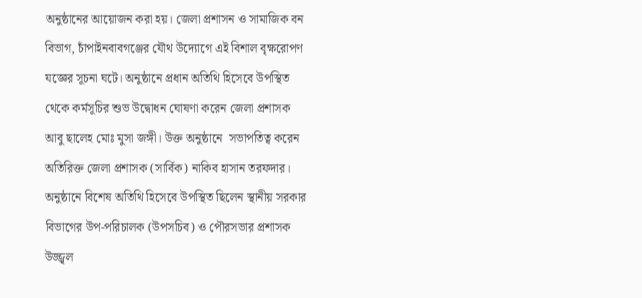অনুষ্ঠানের আয়োজন করা হয়। জেলা প্রশাসন ও সামাজিক বন বিভাগ, চাঁপাইনবাবগঞ্জের যৌথ উদ্যোগে এই বিশাল বৃক্ষরোপণ যজ্ঞের সূচনা ঘটে। অনুষ্ঠানে প্রধান অতিথি হিসেবে উপস্থিত থেকে কর্মসূচির শুভ উদ্বোধন ঘোষণা করেন জেলা প্রশাসক আবু ছালেহ মোঃ মুসা জঙ্গী। উক্ত অনুষ্ঠানে  সভাপতিত্ব করেন অতিরিক্ত জেলা প্রশাসক (সার্বিক) নাকিব হাসান তরফদার। অনুষ্ঠানে বিশেষ অতিথি হিসেবে উপস্থিত ছিলেন স্থানীয় সরকার বিভাগের উপ-পরিচালক (উপসচিব) ও পৌরসভার প্রশাসক উজ্জ্বল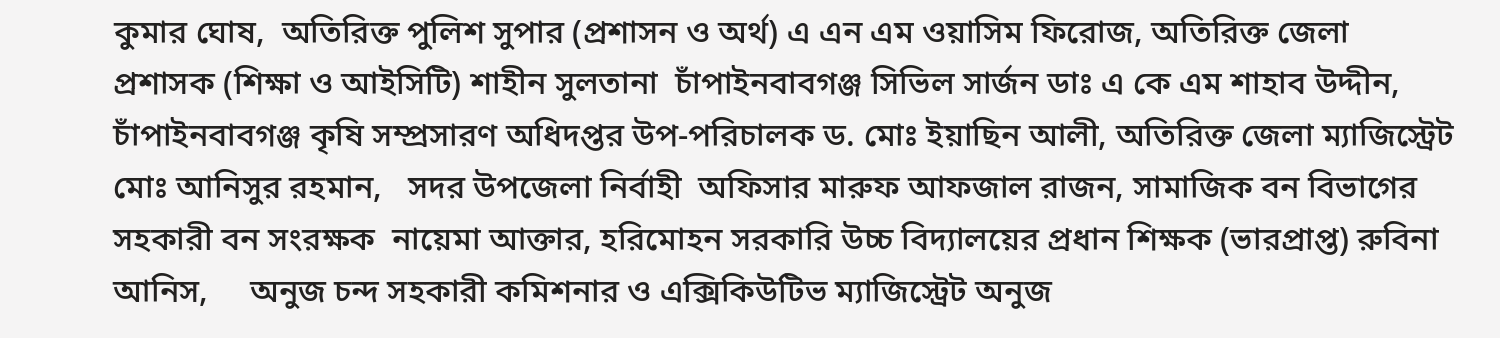কুমার ঘোষ,  অতিরিক্ত পুলিশ সুপার (প্রশাসন ও অর্থ) এ এন এম ওয়াসিম ফিরোজ, অতিরিক্ত জেলা প্রশাসক (শিক্ষা ও আইসিটি) শাহীন সুলতানা  চাঁপাইনবাবগঞ্জ সিভিল সার্জন ডাঃ এ কে এম শাহাব উদ্দীন,    চাঁপাইনবাবগঞ্জ কৃষি সম্প্রসারণ অধিদপ্তর উপ-পরিচালক ড. মোঃ ইয়াছিন আলী, অতিরিক্ত জেলা ম্যাজিস্ট্রেট মোঃ আনিসুর রহমান,   সদর উপজেলা নির্বাহী  অফিসার মারুফ আফজাল রাজন, সামাজিক বন বিভাগের সহকারী বন সংরক্ষক  নায়েমা আক্তার, হরিমোহন সরকারি উচ্চ বিদ্যালয়ের প্রধান শিক্ষক (ভারপ্রাপ্ত) রুবিনা আনিস,     অনুজ চন্দ সহকারী কমিশনার ও এক্সিকিউটিভ ম্যাজিস্ট্রেট অনুজ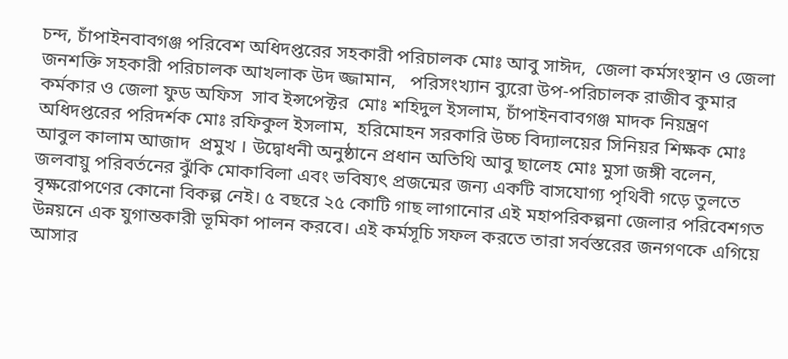চন্দ, চাঁপাইনবাবগঞ্জ পরিবেশ অধিদপ্তরের সহকারী পরিচালক মোঃ আবু সাঈদ,  জেলা কর্মসংস্থান ও জেলা জনশক্তি সহকারী পরিচালক আখলাক উদ জ্জামান,   পরিসংখ্যান ব্যুরো উপ-পরিচালক রাজীব কুমার কর্মকার ও জেলা ফুড অফিস  সাব ইন্সপেক্টর  মোঃ শহিদুল ইসলাম, চাঁপাইনবাবগঞ্জ মাদক নিয়ন্ত্রণ অধিদপ্তরের পরিদর্শক মোঃ রফিকুল ইসলাম,  হরিমোহন সরকারি উচ্চ বিদ্যালয়ের সিনিয়র শিক্ষক মোঃ আবুল কালাম আজাদ  প্রমুখ । উদ্বোধনী অনুষ্ঠানে প্রধান অতিথি আবু ছালেহ মোঃ মুসা জঙ্গী বলেন, জলবায়ু পরিবর্তনের ঝুঁকি মোকাবিলা এবং ভবিষ্যৎ প্রজন্মের জন্য একটি বাসযোগ্য পৃথিবী গড়ে তুলতে বৃক্ষরোপণের কোনো বিকল্প নেই। ৫ বছরে ২৫ কোটি গাছ লাগানোর এই মহাপরিকল্পনা জেলার পরিবেশগত উন্নয়নে এক যুগান্তকারী ভূমিকা পালন করবে। এই কর্মসূচি সফল করতে তারা সর্বস্তরের জনগণকে এগিয়ে আসার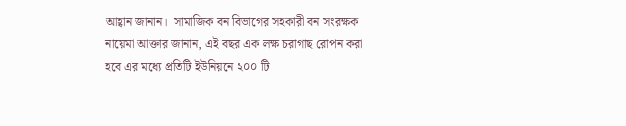আহ্বান জানান।  সামাজিক বন বিভাগের সহকারী বন সংরক্ষক  নায়েমা আক্তার জানান, এই বছর এক লক্ষ চরাগাছ রোপন করা হবে এর মধ্যে প্রতিটি ইউনিয়নে ২০০ টি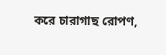করে চারাগাছ রোপণ,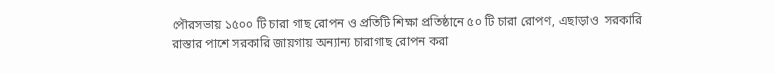পৌরসভায় ১৫০০ টি চারা গাছ রোপন ও প্রতিটি শিক্ষা প্রতিষ্ঠানে ৫০ টি চারা রোপণ, এছাড়াও  সরকারি রাস্তার পাশে সরকারি জায়গায় অন্যান্য চারাগাছ রোপন করা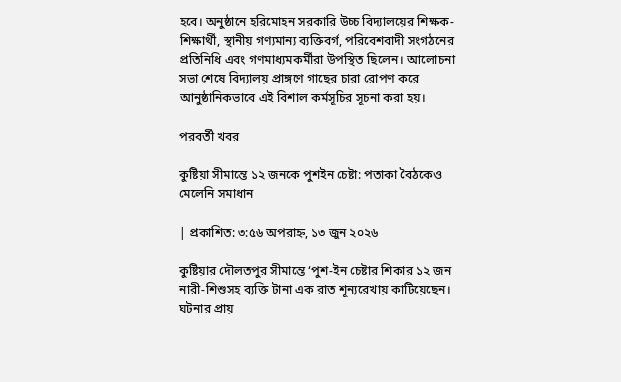হবে। অনুষ্ঠানে হরিমোহন সরকারি উচ্চ বিদ্যালয়ের শিক্ষক-শিক্ষার্থী, স্থানীয় গণ্যমান্য ব্যক্তিবর্গ, পরিবেশবাদী সংগঠনের প্রতিনিধি এবং গণমাধ্যমকর্মীরা উপস্থিত ছিলেন। আলোচনা সভা শেষে বিদ্যালয় প্রাঙ্গণে গাছের চারা রোপণ করে আনুষ্ঠানিকভাবে এই বিশাল কর্মসূচির সূচনা করা হয়।

পরবর্তী খবর

কুষ্টিয়া সীমান্তে ১২ জনকে পুশইন চেষ্টা: পতাকা বৈঠকেও মেলেনি সমাধান

| প্রকাশিত: ৩:৫৬ অপরাহ্ন, ১৩ জুন ২০২৬

কুষ্টিয়ার দৌলতপুর সীমান্তে ‘পুশ-ইন চেষ্টার শিকার ১২ জন নারী-শিশুসহ ব্যক্তি টানা এক রাত শূন্যরেখায় কাটিয়েছেন। ঘটনার প্রায়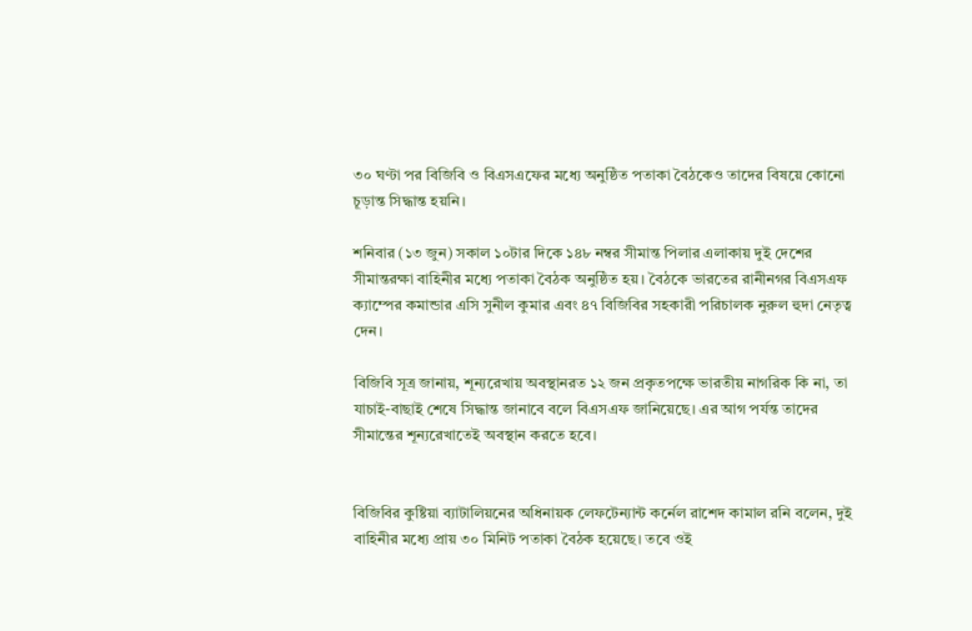৩০ ঘণ্টা পর বিজিবি ও বিএসএফের মধ্যে অনুষ্ঠিত পতাকা বৈঠকেও তাদের বিষয়ে কোনো চূড়ান্ত সিদ্ধান্ত হয়নি।

শনিবার (১৩ জুন) সকাল ১০টার দিকে ১৪৮ নম্বর সীমান্ত পিলার এলাকায় দুই দেশের সীমান্তরক্ষা বাহিনীর মধ্যে পতাকা বৈঠক অনুষ্ঠিত হয়। বৈঠকে ভারতের রানীনগর বিএসএফ ক্যাম্পের কমান্ডার এসি সুনীল কুমার এবং ৪৭ বিজিবির সহকারী পরিচালক নুরুল হুদা নেতৃত্ব দেন।

বিজিবি সূত্র জানায়, শূন্যরেখায় অবস্থানরত ১২ জন প্রকৃতপক্ষে ভারতীয় নাগরিক কি না, তা যাচাই-বাছাই শেষে সিদ্ধান্ত জানাবে বলে বিএসএফ জানিয়েছে। এর আগ পর্যন্ত তাদের সীমান্তের শূন্যরেখাতেই অবস্থান করতে হবে।


বিজিবির কুষ্টিয়া ব্যাটালিয়নের অধিনায়ক লেফটেন্যান্ট কর্নেল রাশেদ কামাল রনি বলেন, দুই বাহিনীর মধ্যে প্রায় ৩০ মিনিট পতাকা বৈঠক হয়েছে। তবে ওই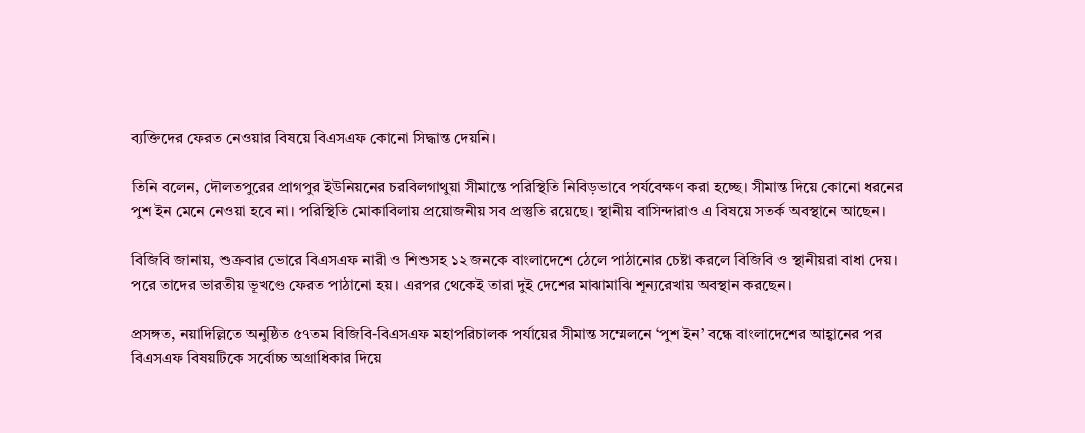ব্যক্তিদের ফেরত নেওয়ার বিষয়ে বিএসএফ কোনো সিদ্ধান্ত দেয়নি।

তিনি বলেন, দৌলতপুরের প্রাগপুর ইউনিয়নের চরবিলগাথুয়া সীমান্তে পরিস্থিতি নিবিড়ভাবে পর্যবেক্ষণ করা হচ্ছে। সীমান্ত দিয়ে কোনো ধরনের পুশ ইন মেনে নেওয়া হবে না। পরিস্থিতি মোকাবিলায় প্রয়োজনীয় সব প্রস্তুতি রয়েছে। স্থানীয় বাসিন্দারাও এ বিষয়ে সতর্ক অবস্থানে আছেন।

বিজিবি জানায়, শুক্রবার ভোরে বিএসএফ নারী ও শিশুসহ ১২ জনকে বাংলাদেশে ঠেলে পাঠানোর চেষ্টা করলে বিজিবি ও স্থানীয়রা বাধা দেয়। পরে তাদের ভারতীয় ভূখণ্ডে ফেরত পাঠানো হয়। এরপর থেকেই তারা দুই দেশের মাঝামাঝি শূন্যরেখায় অবস্থান করছেন।

প্রসঙ্গত, নয়াদিল্লিতে অনুষ্ঠিত ৫৭তম বিজিবি-বিএসএফ মহাপরিচালক পর্যায়ের সীমান্ত সম্মেলনে ‘পুশ ইন’ বন্ধে বাংলাদেশের আহ্বানের পর বিএসএফ বিষয়টিকে সর্বোচ্চ অগ্রাধিকার দিয়ে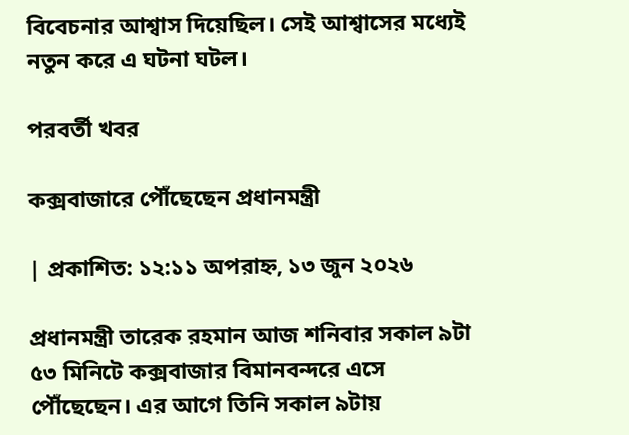বিবেচনার আশ্বাস দিয়েছিল। সেই আশ্বাসের মধ্যেই নতুন করে এ ঘটনা ঘটল।

পরবর্তী খবর

কক্সবাজারে পৌঁছেছেন প্রধানমন্ত্রী

| প্রকাশিত: ১২:১১ অপরাহ্ন, ১৩ জুন ২০২৬

প্রধানমন্ত্রী তারেক রহমান আজ শনিবার সকাল ৯টা ৫৩ মিনিটে কক্সবাজার বিমানবন্দরে এসে পৌঁছেছেন। এর আগে তিনি সকাল ৯টায়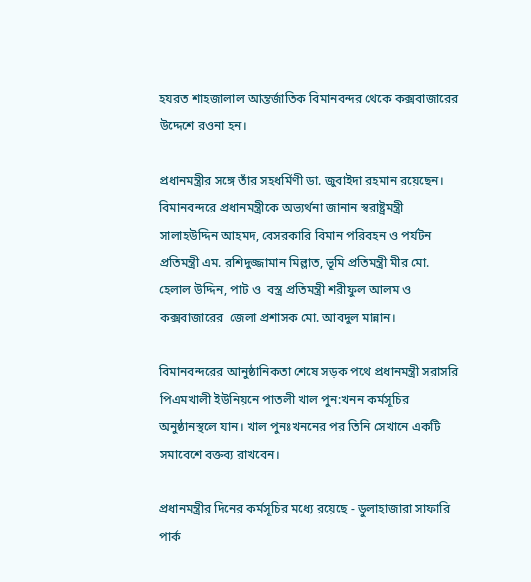হযরত শাহজালাল আন্তর্জাতিক বিমানবন্দর থেকে কক্সবাজারের উদ্দেশে রওনা হন।

প্রধানমন্ত্রীর সঙ্গে তাঁর সহধর্মিণী ডা. জুবাইদা রহমান রয়েছেন। বিমানবন্দরে প্রধানমন্ত্রীকে অভ্যর্থনা জানান স্বরাষ্ট্রমন্ত্রী সালাহউদ্দিন আহমদ, বেসরকারি বিমান পরিবহন ও পর্যটন প্রতিমন্ত্রী এম. রশিদুজ্জামান মিল্লাত, ভূমি প্রতিমন্ত্রী মীর মো. হেলাল উদ্দিন, পাট ও  বস্ত্র প্রতিমন্ত্রী শরীফুল আলম ও কক্সবাজারের  জেলা প্রশাসক মো. আবদুল মান্নান।

বিমানবন্দরের আনুষ্ঠানিকতা শেষে সড়ক পথে প্রধানমন্ত্রী সরাসরি পিএমখালী ইউনিয়নে পাতলী খাল পুন:খনন কর্মসূচির অনুষ্ঠানস্থলে যান। খাল পুনঃখননের পর তিনি সেখানে একটি সমাবেশে বক্তব্য রাখবেন।

প্রধানমন্ত্রীর দিনের কর্মসূচির মধ্যে রয়েছে - ডুলাহাজারা সাফারি পার্ক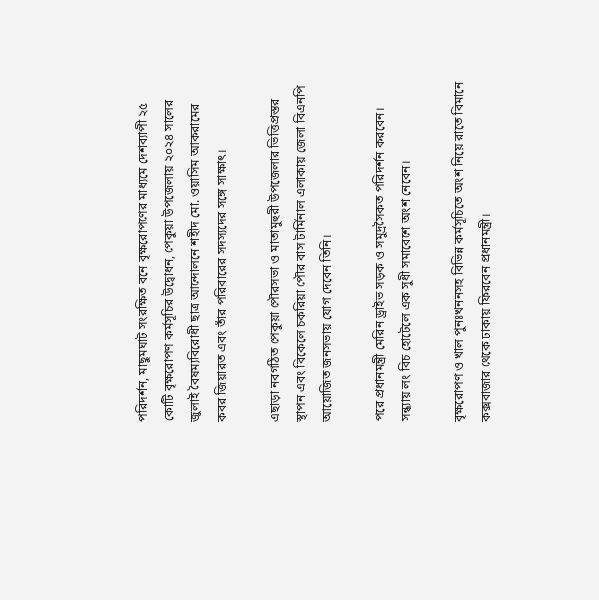পরিদর্শন, মাছুমঘাট সংরক্ষিত বনে বৃক্ষরোপণের মাধ্যমে দেশব্যাপী ২৫ কোটি বৃক্ষরোপণ কর্মসূচির উদ্বোধন, পেকুয়া উপজেলায় ২০২৪ সালের জুলাই বৈষম্যবিরোধী ছাত্র আন্দোলনে শহীদ মো. ওয়াসিম আকরামের কবর জিয়ারত এবং তাঁর পরিবারের সদস্যদের সঙ্গে সাক্ষাৎ।

এছাড়া নবগঠিত পেকুয়া পৌরসভা ও মাতামুহুরী উপজেলার ভিত্তিপ্রস্তর স্থাপন এবং বিকেলে চকরিয়া পৌর বাস টার্মিনাল এলাকায় জেলা বিএনপি আয়োজিত জনসভায় যোগ দেবেন তিনি।

পরে প্রধানমন্ত্রী মেরিন ড্রাইভ সড়ক ও সমুদ্রসৈকত পরিদর্শন করবেন। সন্ধ্যায় লং বিচ হোটেলে এক সুধী সমাবেশে অংশ নেবেন।

বৃক্ষরোপণ ও খাল পুনঃখননসহ বিভিন্ন কর্মসূচিতে অংশ নিয়ে রাতে বিমানে কক্সবাজার থেকে ঢাকায় ফিরবেন প্রধানমন্ত্রী।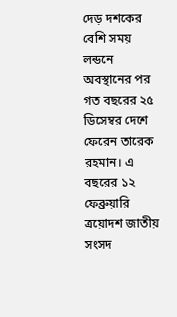দেড় দশকের বেশি সময় লন্ডনে অবস্থানের পর গত বছরের ২৫ ডিসেম্বর দেশে ফেরেন তারেক রহমান। এ বছরের ১২ ফেব্রুয়ারি ত্রয়োদশ জাতীয় সংসদ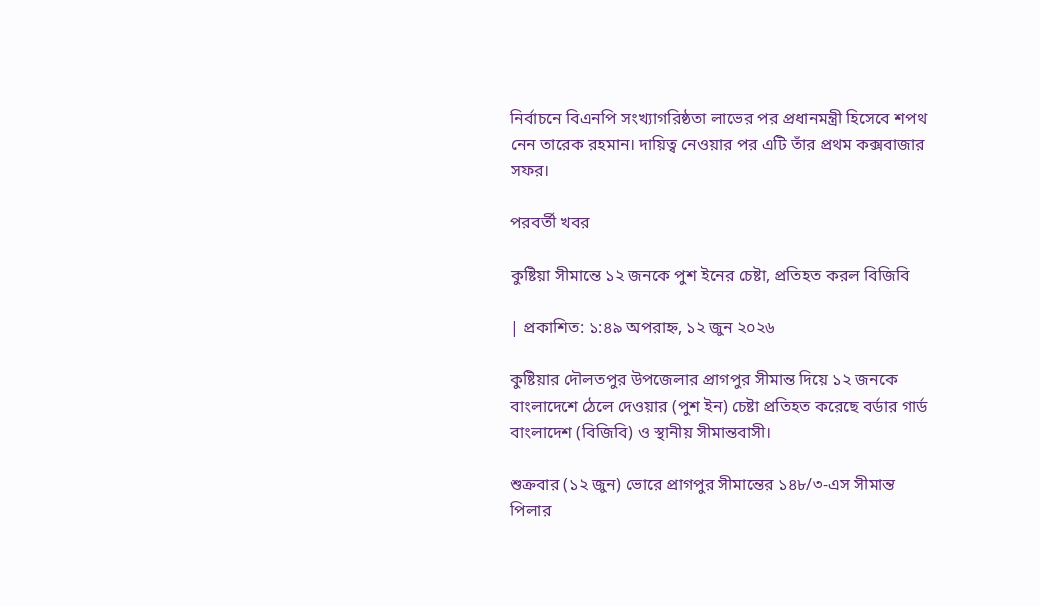নির্বাচনে বিএনপি সংখ্যাগরিষ্ঠতা লাভের পর প্রধানমন্ত্রী হিসেবে শপথ নেন তারেক রহমান। দায়িত্ব নেওয়ার পর এটি তাঁর প্রথম কক্সবাজার সফর।

পরবর্তী খবর

কুষ্টিয়া সীমান্তে ১২ জনকে পুশ ইনের চেষ্টা, প্রতিহত করল বিজিবি

| প্রকাশিত: ১:৪৯ অপরাহ্ন, ১২ জুন ২০২৬

কুষ্টিয়ার দৌলতপুর উপজেলার প্রাগপুর সীমান্ত দিয়ে ১২ জনকে বাংলাদেশে ঠেলে দেওয়ার (পুশ ইন) চেষ্টা প্রতিহত করেছে বর্ডার গার্ড বাংলাদেশ (বিজিবি) ও স্থানীয় সীমান্তবাসী।

শুক্রবার (১২ জুন) ভোরে প্রাগপুর সীমান্তের ১৪৮/৩-এস সীমান্ত পিলার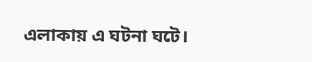এলাকায় এ ঘটনা ঘটে।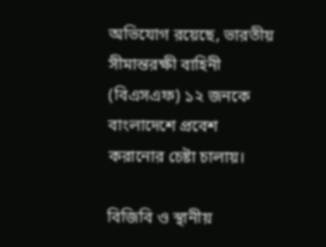অভিযোগ রয়েছে, ভারতীয় সীমান্তরক্ষী বাহিনী (বিএসএফ) ১২ জনকে বাংলাদেশে প্রবেশ করানোর চেষ্টা চালায়।

বিজিবি ও স্থানীয়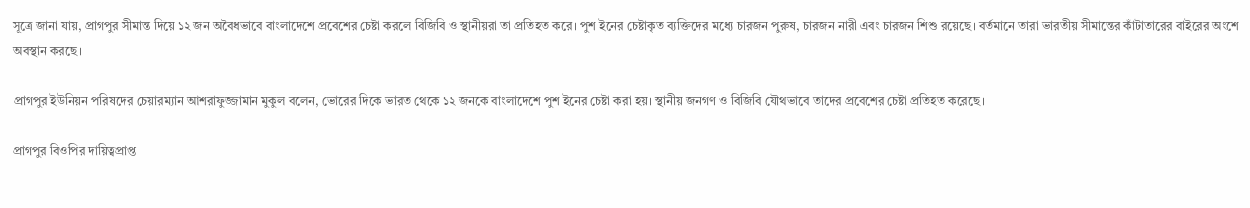সূত্রে জানা যায়, প্রাগপুর সীমান্ত দিয়ে ১২ জন অবৈধভাবে বাংলাদেশে প্রবেশের চেষ্টা করলে বিজিবি ও স্থানীয়রা তা প্রতিহত করে। পুশ ইনের চেষ্টাকৃত ব্যক্তিদের মধ্যে চারজন পুরুষ, চারজন নারী এবং চারজন শিশু রয়েছে। বর্তমানে তারা ভারতীয় সীমান্তের কাঁটাতারের বাইরের অংশে অবস্থান করছে।

প্রাগপুর ইউনিয়ন পরিষদের চেয়ারম্যান আশরাফুজ্জামান মুকুল বলেন, ভোরের দিকে ভারত থেকে ১২ জনকে বাংলাদেশে পুশ ইনের চেষ্টা করা হয়। স্থানীয় জনগণ ও বিজিবি যৌথভাবে তাদের প্রবেশের চেষ্টা প্রতিহত করেছে।

প্রাগপুর বিওপির দায়িত্বপ্রাপ্ত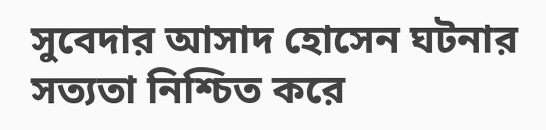সুবেদার আসাদ হোসেন ঘটনার সত্যতা নিশ্চিত করে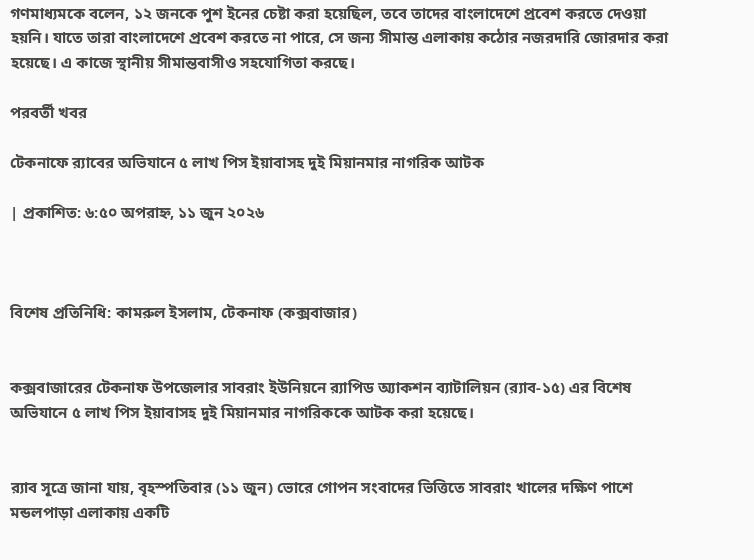গণমাধ্যমকে বলেন, ১২ জনকে পুশ ইনের চেষ্টা করা হয়েছিল, তবে তাদের বাংলাদেশে প্রবেশ করতে দেওয়া হয়নি। যাতে তারা বাংলাদেশে প্রবেশ করতে না পারে, সে জন্য সীমান্ত এলাকায় কঠোর নজরদারি জোরদার করা হয়েছে। এ কাজে স্থানীয় সীমান্তবাসীও সহযোগিতা করছে।

পরবর্তী খবর

টেকনাফে র‍্যাবের অভিযানে ৫ লাখ পিস ইয়াবাসহ দুই মিয়ানমার নাগরিক আটক

| প্রকাশিত: ৬:৫০ অপরাহ্ন, ১১ জুন ২০২৬



বিশেষ প্রতিনিধি: কামরুল ইসলাম, টেকনাফ (কক্সবাজার)


কক্সবাজারের টেকনাফ উপজেলার সাবরাং ইউনিয়নে র‍্যাপিড অ্যাকশন ব্যাটালিয়ন (র‍্যাব-১৫) এর বিশেষ অভিযানে ৫ লাখ পিস ইয়াবাসহ দুই মিয়ানমার নাগরিককে আটক করা হয়েছে।


র‍্যাব সূত্রে জানা যায়, বৃহস্পতিবার (১১ জুন) ভোরে গোপন সংবাদের ভিত্তিতে সাবরাং খালের দক্ষিণ পাশে মন্ডলপাড়া এলাকায় একটি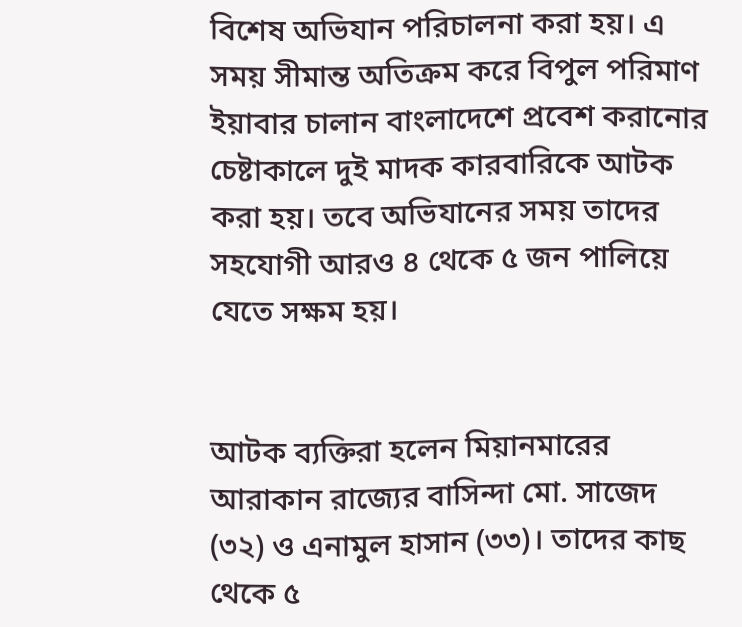বিশেষ অভিযান পরিচালনা করা হয়। এ সময় সীমান্ত অতিক্রম করে বিপুল পরিমাণ ইয়াবার চালান বাংলাদেশে প্রবেশ করানোর চেষ্টাকালে দুই মাদক কারবারিকে আটক করা হয়। তবে অভিযানের সময় তাদের সহযোগী আরও ৪ থেকে ৫ জন পালিয়ে যেতে সক্ষম হয়।


আটক ব্যক্তিরা হলেন মিয়ানমারের আরাকান রাজ্যের বাসিন্দা মো. সাজেদ (৩২) ও এনামুল হাসান (৩৩)। তাদের কাছ থেকে ৫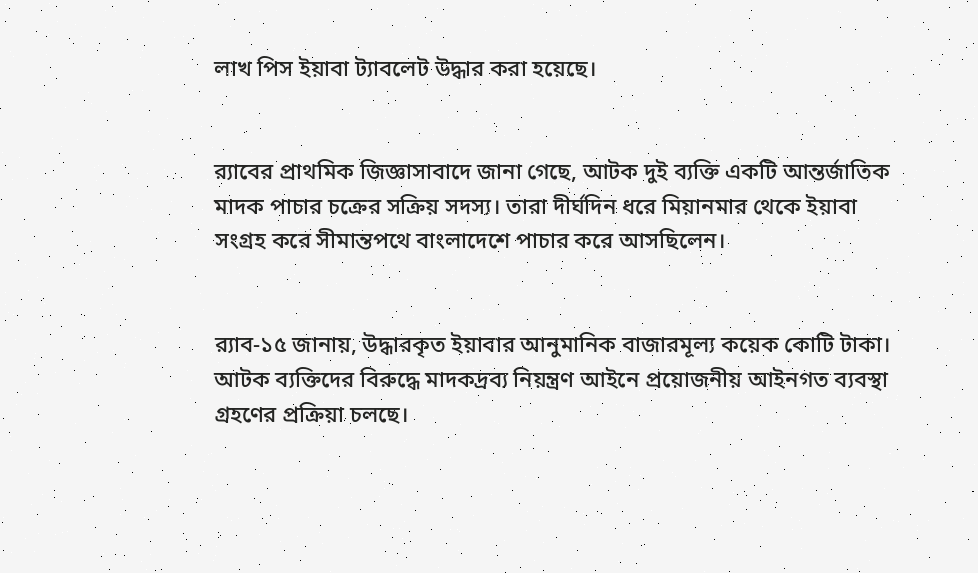লাখ পিস ইয়াবা ট্যাবলেট উদ্ধার করা হয়েছে।


র‍্যাবের প্রাথমিক জিজ্ঞাসাবাদে জানা গেছে, আটক দুই ব্যক্তি একটি আন্তর্জাতিক মাদক পাচার চক্রের সক্রিয় সদস্য। তারা দীর্ঘদিন ধরে মিয়ানমার থেকে ইয়াবা সংগ্রহ করে সীমান্তপথে বাংলাদেশে পাচার করে আসছিলেন।


র‍্যাব-১৫ জানায়, উদ্ধারকৃত ইয়াবার আনুমানিক বাজারমূল্য কয়েক কোটি টাকা। আটক ব্যক্তিদের বিরুদ্ধে মাদকদ্রব্য নিয়ন্ত্রণ আইনে প্রয়োজনীয় আইনগত ব্যবস্থা গ্রহণের প্রক্রিয়া চলছে।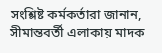সংশ্লিষ্ট কর্মকর্তারা জানান, সীমান্তবর্তী এলাকায় মাদক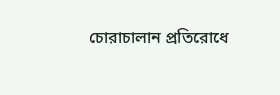চোরাচালান প্রতিরোধে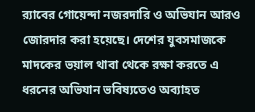র‍্যাবের গোয়েন্দা নজরদারি ও অভিযান আরও জোরদার করা হয়েছে। দেশের যুবসমাজকে মাদকের ভয়াল থাবা থেকে রক্ষা করতে এ ধরনের অভিযান ভবিষ্যতেও অব্যাহত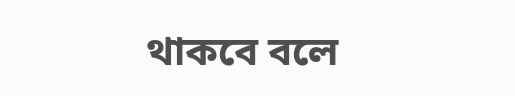থাকবে বলে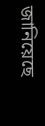জানিয়েছে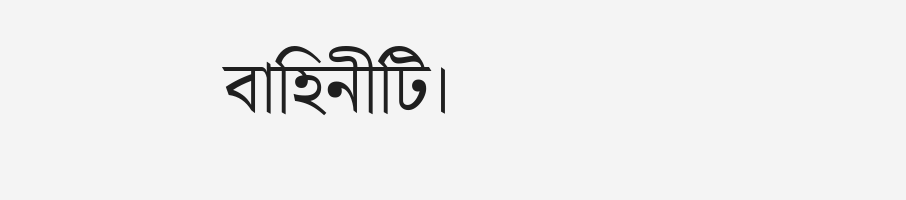বাহিনীটি।